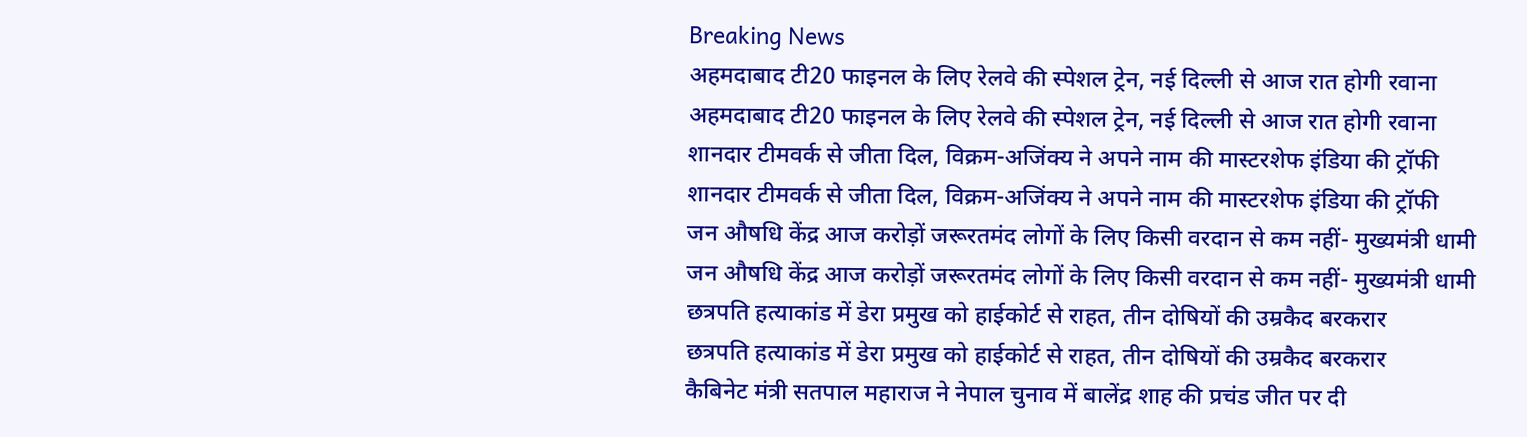Breaking News
अहमदाबाद टी20 फाइनल के लिए रेलवे की स्पेशल ट्रेन, नई दिल्ली से आज रात होगी रवाना
अहमदाबाद टी20 फाइनल के लिए रेलवे की स्पेशल ट्रेन, नई दिल्ली से आज रात होगी रवाना
शानदार टीमवर्क से जीता दिल, विक्रम-अजिंक्य ने अपने नाम की मास्टरशेफ इंडिया की ट्रॉफी
शानदार टीमवर्क से जीता दिल, विक्रम-अजिंक्य ने अपने नाम की मास्टरशेफ इंडिया की ट्रॉफी
जन औषधि केंद्र आज करोड़ों जरूरतमंद लोगों के लिए किसी वरदान से कम नहीं- मुख्यमंत्री धामी
जन औषधि केंद्र आज करोड़ों जरूरतमंद लोगों के लिए किसी वरदान से कम नहीं- मुख्यमंत्री धामी
छत्रपति हत्याकांड में डेरा प्रमुख को हाईकोर्ट से राहत, तीन दोषियों की उम्रकैद बरकरार
छत्रपति हत्याकांड में डेरा प्रमुख को हाईकोर्ट से राहत, तीन दोषियों की उम्रकैद बरकरार
कैबिनेट मंत्री सतपाल महाराज ने नेपाल चुनाव में बालेंद्र शाह की प्रचंड जीत पर दी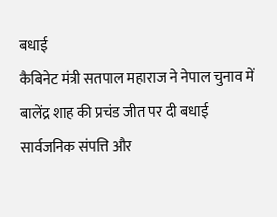बधाई
कैबिनेट मंत्री सतपाल महाराज ने नेपाल चुनाव में बालेंद्र शाह की प्रचंड जीत पर दी बधाई
सार्वजनिक संपत्ति और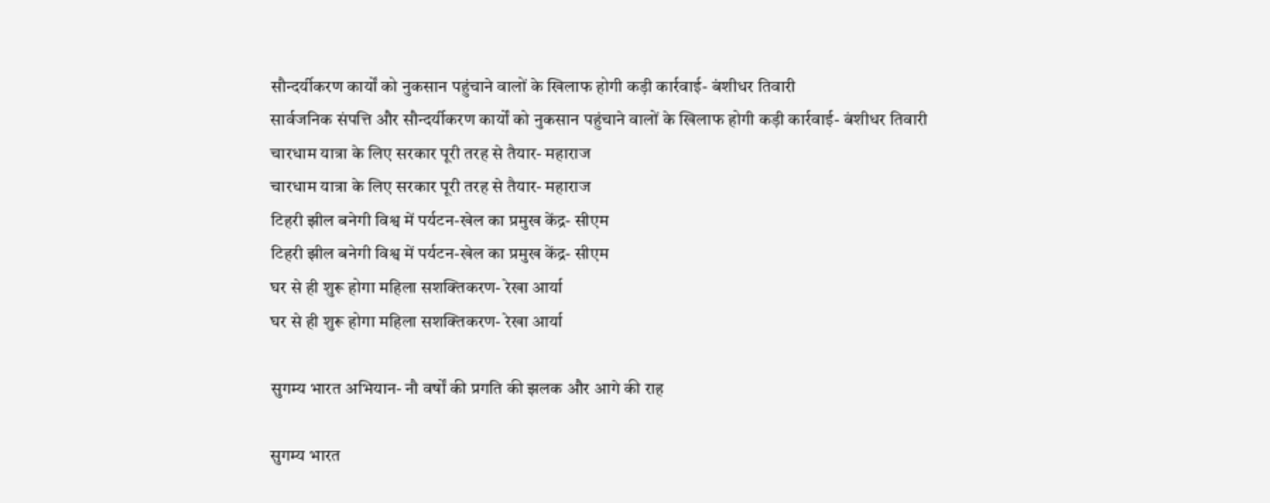सौन्दर्यीकरण कार्यों को नुकसान पहुंचाने वालों के खिलाफ होगी कड़ी कार्रवाई- बंशीधर तिवारी
सार्वजनिक संपत्ति और सौन्दर्यीकरण कार्यों को नुकसान पहुंचाने वालों के खिलाफ होगी कड़ी कार्रवाई- बंशीधर तिवारी
चारधाम यात्रा के लिए सरकार पूरी तरह से तैयार- महाराज
चारधाम यात्रा के लिए सरकार पूरी तरह से तैयार- महाराज
टिहरी झील बनेगी विश्व में पर्यटन-खेल का प्रमुख केंद्र- सीएम
टिहरी झील बनेगी विश्व में पर्यटन-खेल का प्रमुख केंद्र- सीएम
घर से ही शुरू होगा महिला सशक्तिकरण- रेखा आर्या
घर से ही शुरू होगा महिला सशक्तिकरण- रेखा आर्या

सुगम्य भारत अभियान- नौ वर्षों की प्रगति की झलक और आगे की राह

सुगम्य भारत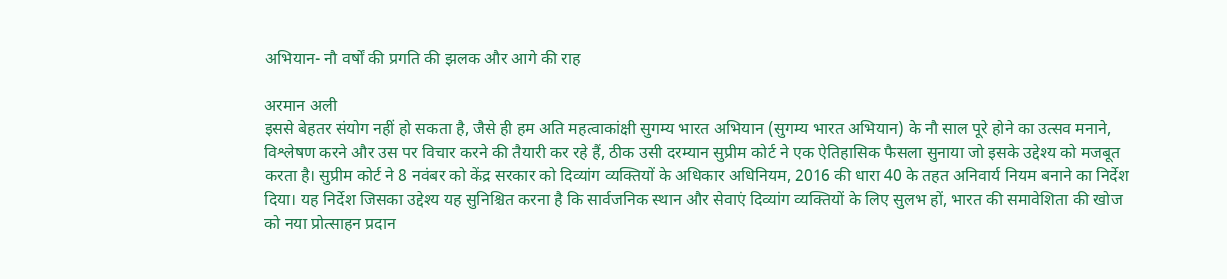अभियान- नौ वर्षों की प्रगति की झलक और आगे की राह

अरमान अली
इससे बेहतर संयोग नहीं हो सकता है, जैसे ही हम अति महत्वाकांक्षी सुगम्य भारत अभियान (सुगम्य भारत अभियान) के नौ साल पूरे होने का उत्सव मनाने, विश्लेषण करने और उस पर विचार करने की तैयारी कर रहे हैं, ठीक उसी दरम्यान सुप्रीम कोर्ट ने एक ऐतिहासिक फैसला सुनाया जो इसके उद्देश्य को मजबूत करता है। सुप्रीम कोर्ट ने 8 नवंबर को केंद्र सरकार को दिव्यांग व्यक्तियों के अधिकार अधिनियम, 2016 की धारा 40 के तहत अनिवार्य नियम बनाने का निर्देश दिया। यह निर्देश जिसका उद्देश्य यह सुनिश्चित करना है कि सार्वजनिक स्थान और सेवाएं दिव्यांग व्यक्तियों के लिए सुलभ हों, भारत की समावेशिता की खोज को नया प्रोत्साहन प्रदान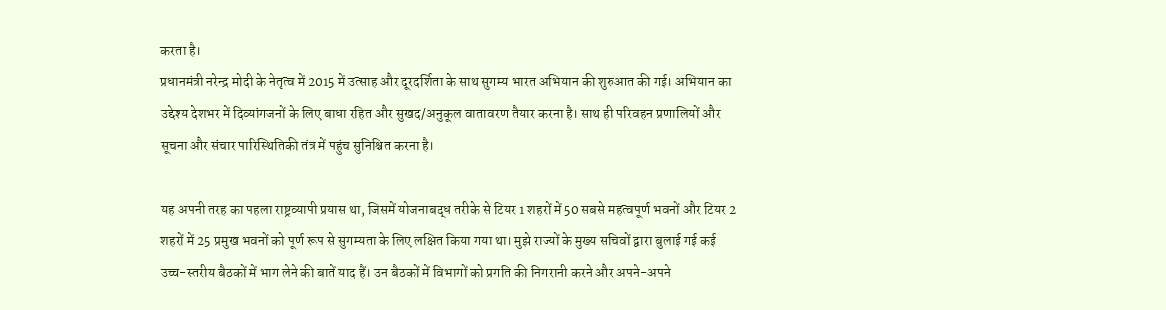करता है।
प्रधानमंत्री नरेन्द्र मोदी के नेतृत्व में 2015 में उत्साह और दूरदर्शिता के साथ सुगम्य भारत अभियान की शुरुआत की गई। अभियान का उद्देश्य देशभर में दिव्यांगजनों के लिए बाधा रहित और सुखद/अनुकूल वातावरण तैयार करना है। साथ ही परिवहन प्रणालियों और सूचना और संचार पारिस्थितिकी तंत्र में पहुंच सुनिश्चित करना है।

यह अपनी तरह का पहला राष्ट्रव्यापी प्रयास था, जिसमें योजनाबद्ध तरीके से टियर 1 शहरों में 50 सबसे महत्वपूर्ण भवनों और टियर 2 शहरों में 25 प्रमुख भवनों को पूर्ण रूप से सुगम्यता के लिए लक्षित किया गया था। मुझे राज्यों के मुख्य सचिवों द्वारा बुलाई गई कई उच्च-स्तरीय बैठकों में भाग लेने की बातें याद हैं। उन बैठकों में विभागों को प्रगति की निगरानी करने और अपने-अपने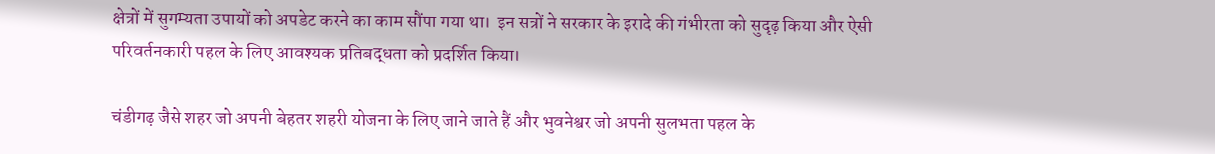क्षेत्रों में सुगम्यता उपायों को अपडेट करने का काम सौंपा गया था।  इन सत्रों ने सरकार के इरादे की गंभीरता को सुदृढ़ किया और ऐसी परिवर्तनकारी पहल के लिए आवश्यक प्रतिबद्धता को प्रदर्शित किया।

चंडीगढ़ जैसे शहर जो अपनी बेहतर शहरी योजना के लिए जाने जाते हैं और भुवनेश्वर जो अपनी सुलभता पहल के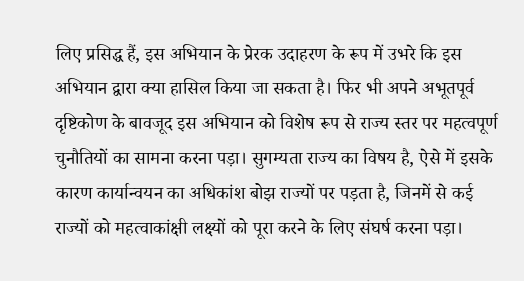लिए प्रसिद्ध हैं, इस अभियान के प्रेरक उदाहरण के रूप में उभरे कि इस अभियान द्वारा क्या हासिल किया जा सकता है। फिर भी अपने अभूतपूर्व दृष्टिकोण के बावजूद इस अभियान को विशेष रूप से राज्य स्तर पर महत्वपूर्ण चुनौतियों का सामना करना पड़ा। सुगम्यता राज्य का विषय है, ऐसे में इसके कारण कार्यान्वयन का अधिकांश बोझ राज्यों पर पड़ता है, जिनमें से कई राज्यों को महत्वाकांक्षी लक्ष्यों को पूरा करने के लिए संघर्ष करना पड़ा।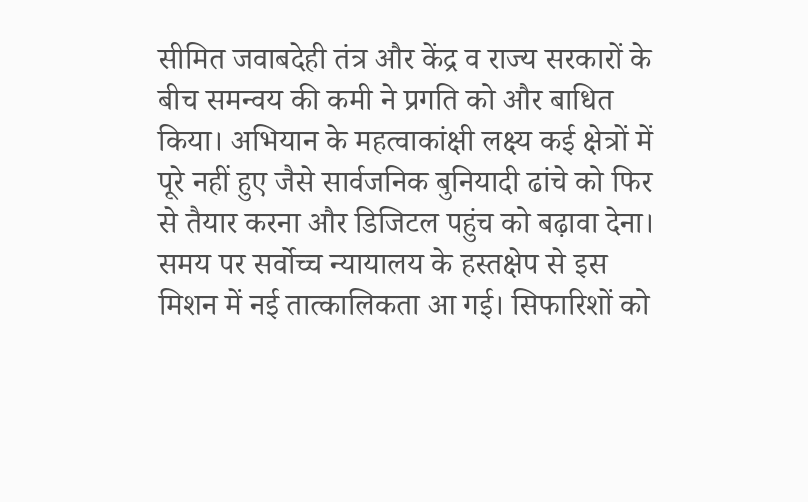सीमित जवाबदेही तंत्र और केंद्र व राज्य सरकारों के बीच समन्वय की कमी ने प्रगति को और बाधित किया। अभियान के महत्वाकांक्षी लक्ष्य कई क्षेत्रों में पूरे नहीं हुए जैसे सार्वजनिक बुनियादी ढांचे को फिर से तैयार करना और डिजिटल पहुंच को बढ़ावा देना। समय पर सर्वोच्च न्यायालय के हस्तक्षेप से इस मिशन में नई तात्कालिकता आ गई। सिफारिशों को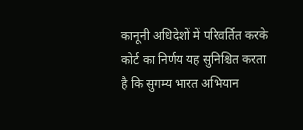कानूनी अधिदेशों में परिवर्तित करके  कोर्ट का निर्णय यह सुनिश्चित करता है कि सुगम्य भारत अभियान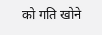को गति खोने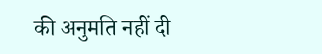की अनुमति नहीं दी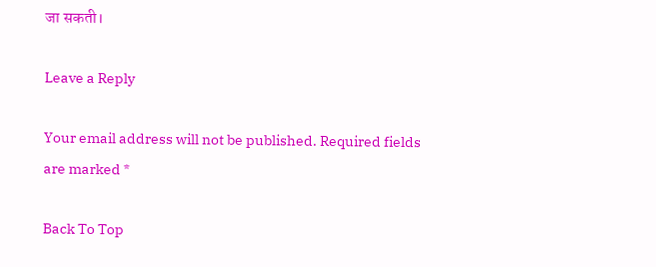जा सकती।

Leave a Reply

Your email address will not be published. Required fields are marked *

Back To Top